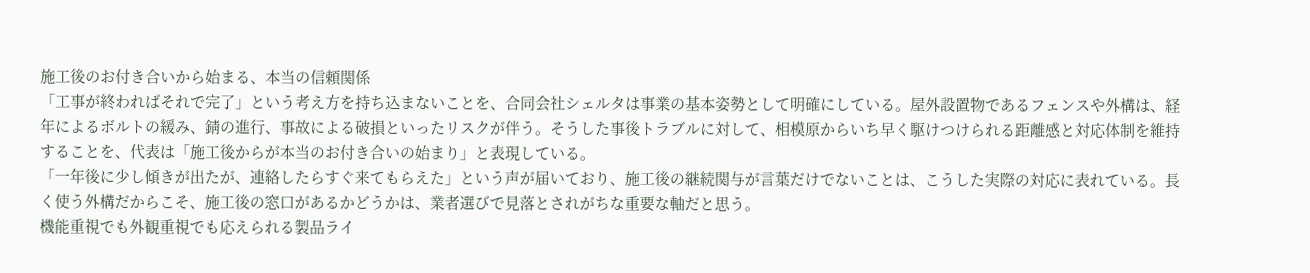施工後のお付き合いから始まる、本当の信頼関係
「工事が終わればそれで完了」という考え方を持ち込まないことを、合同会社シェルタは事業の基本姿勢として明確にしている。屋外設置物であるフェンスや外構は、経年によるボルトの緩み、錆の進行、事故による破損といったリスクが伴う。そうした事後トラブルに対して、相模原からいち早く駆けつけられる距離感と対応体制を維持することを、代表は「施工後からが本当のお付き合いの始まり」と表現している。
「一年後に少し傾きが出たが、連絡したらすぐ来てもらえた」という声が届いており、施工後の継続関与が言葉だけでないことは、こうした実際の対応に表れている。長く使う外構だからこそ、施工後の窓口があるかどうかは、業者選びで見落とされがちな重要な軸だと思う。
機能重視でも外観重視でも応えられる製品ライ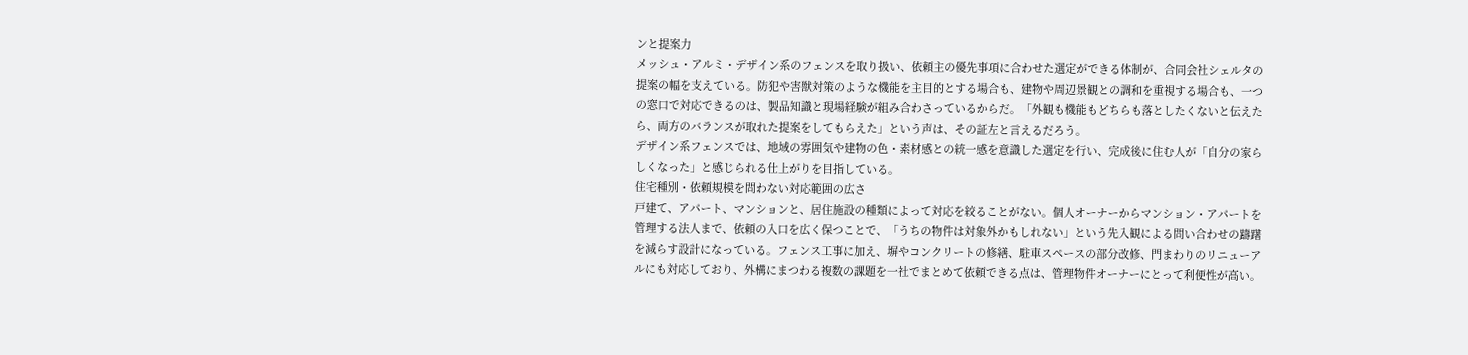ンと提案力
メッシュ・アルミ・デザイン系のフェンスを取り扱い、依頼主の優先事項に合わせた選定ができる体制が、合同会社シェルタの提案の幅を支えている。防犯や害獣対策のような機能を主目的とする場合も、建物や周辺景観との調和を重視する場合も、一つの窓口で対応できるのは、製品知識と現場経験が組み合わさっているからだ。「外観も機能もどちらも落としたくないと伝えたら、両方のバランスが取れた提案をしてもらえた」という声は、その証左と言えるだろう。
デザイン系フェンスでは、地域の雰囲気や建物の色・素材感との統一感を意識した選定を行い、完成後に住む人が「自分の家らしくなった」と感じられる仕上がりを目指している。
住宅種別・依頼規模を問わない対応範囲の広さ
戸建て、アパート、マンションと、居住施設の種類によって対応を絞ることがない。個人オーナーからマンション・アパートを管理する法人まで、依頼の入口を広く保つことで、「うちの物件は対象外かもしれない」という先入観による問い合わせの躊躇を減らす設計になっている。フェンス工事に加え、塀やコンクリートの修繕、駐車スペースの部分改修、門まわりのリニューアルにも対応しており、外構にまつわる複数の課題を一社でまとめて依頼できる点は、管理物件オーナーにとって利便性が高い。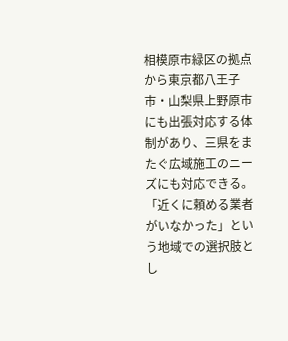相模原市緑区の拠点から東京都八王子市・山梨県上野原市にも出張対応する体制があり、三県をまたぐ広域施工のニーズにも対応できる。「近くに頼める業者がいなかった」という地域での選択肢とし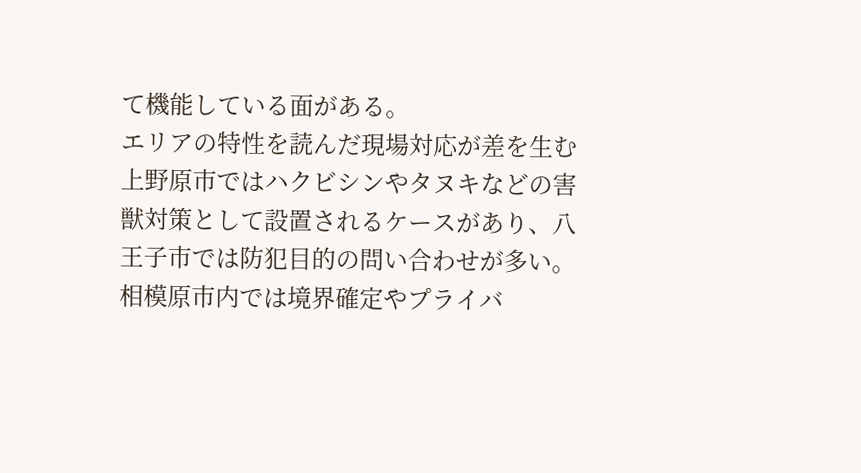て機能している面がある。
エリアの特性を読んだ現場対応が差を生む
上野原市ではハクビシンやタヌキなどの害獣対策として設置されるケースがあり、八王子市では防犯目的の問い合わせが多い。相模原市内では境界確定やプライバ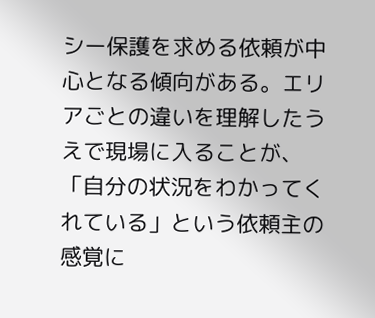シー保護を求める依頼が中心となる傾向がある。エリアごとの違いを理解したうえで現場に入ることが、「自分の状況をわかってくれている」という依頼主の感覚に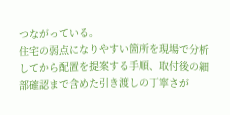つながっている。
住宅の弱点になりやすい箇所を現場で分析してから配置を提案する手順、取付後の細部確認まで含めた引き渡しの丁寧さが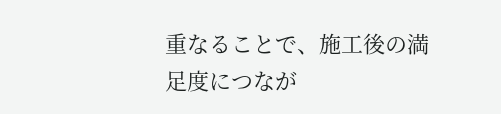重なることで、施工後の満足度につなが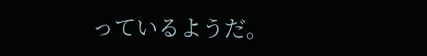っているようだ。